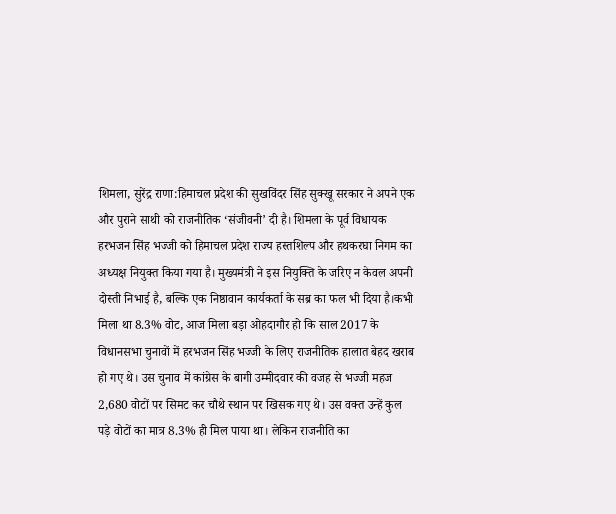शिमला, सुरेंद्र राणा:हिमाचल प्रदेश की सुखविंदर सिंह सुक्खू सरकार ने अपने एक और पुराने साथी को राजनीतिक ‘संजीवनी’ दी है। शिमला के पूर्व विधायक हरभजन सिंह भज्जी को हिमाचल प्रदेश राज्य हस्तशिल्प और हथकरघा निगम का अध्यक्ष नियुक्त किया गया है। मुख्यमंत्री ने इस नियुक्ति के जरिए न केवल अपनी दोस्ती निभाई है, बल्कि एक निष्ठावान कार्यकर्ता के सब्र का फल भी दिया है।कभी मिला था 8.3% वोट, आज मिला बड़ा ओहदागौर हो कि साल 2017 के विधानसभा चुनावों में हरभजन सिंह भज्जी के लिए राजनीतिक हालात बेहद खराब हो गए थे। उस चुनाव में कांग्रेस के बागी उम्मीदवार की वजह से भज्जी महज 2,680 वोटों पर सिमट कर चौथे स्थान पर खिसक गए थे। उस वक्त उन्हें कुल पड़े वोटों का मात्र 8.3% ही मिल पाया था। लेकिन राजनीति का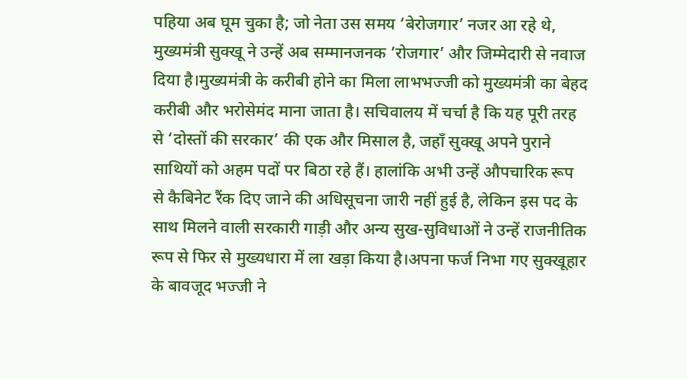पहिया अब घूम चुका है; जो नेता उस समय ‘बेरोजगार’ नजर आ रहे थे, मुख्यमंत्री सुक्खू ने उन्हें अब सम्मानजनक ‘रोजगार’ और जिम्मेदारी से नवाज दिया है।मुख्यमंत्री के करीबी होने का मिला लाभभज्जी को मुख्यमंत्री का बेहद करीबी और भरोसेमंद माना जाता है। सचिवालय में चर्चा है कि यह पूरी तरह से ‘दोस्तों की सरकार’ की एक और मिसाल है, जहाँ सुक्खू अपने पुराने साथियों को अहम पदों पर बिठा रहे हैं। हालांकि अभी उन्हें औपचारिक रूप से कैबिनेट रैंक दिए जाने की अधिसूचना जारी नहीं हुई है, लेकिन इस पद के साथ मिलने वाली सरकारी गाड़ी और अन्य सुख-सुविधाओं ने उन्हें राजनीतिक रूप से फिर से मुख्यधारा में ला खड़ा किया है।अपना फर्ज निभा गए सुक्खूहार के बावजूद भज्जी ने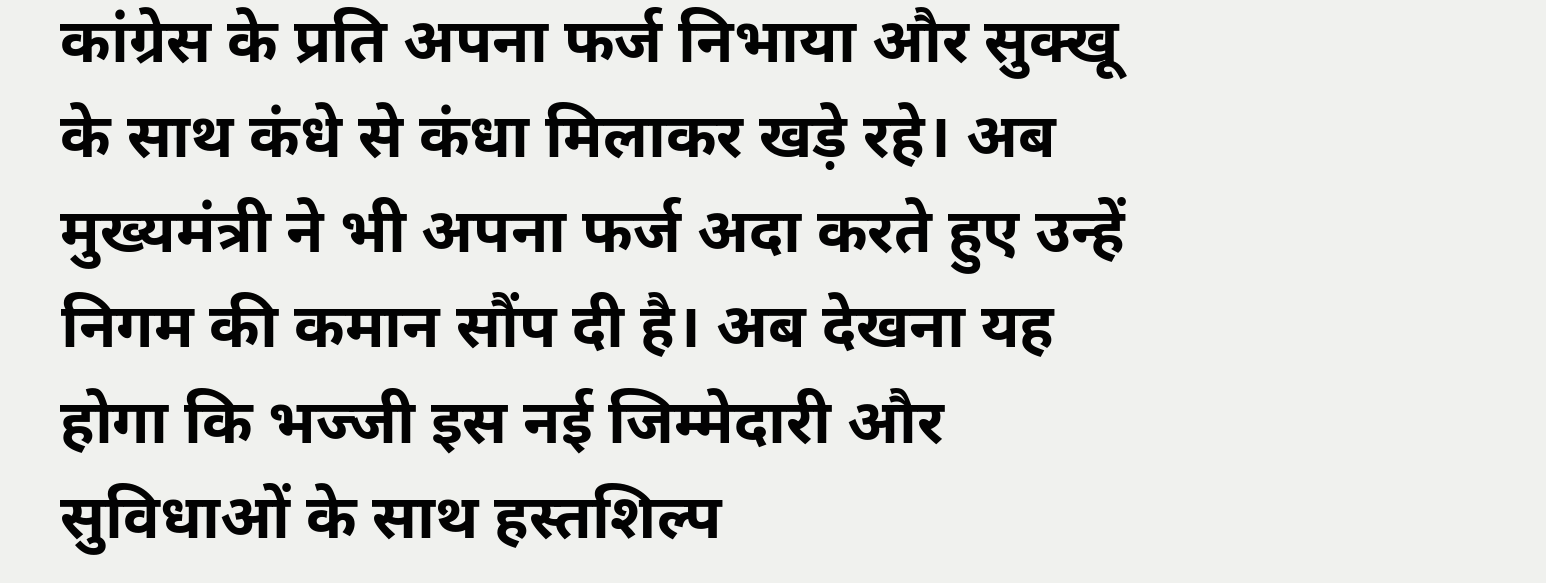कांग्रेस के प्रति अपना फर्ज निभाया और सुक्खू के साथ कंधे से कंधा मिलाकर खड़े रहे। अब मुख्यमंत्री ने भी अपना फर्ज अदा करते हुए उन्हें निगम की कमान सौंप दी है। अब देखना यह होगा कि भज्जी इस नई जिम्मेदारी और सुविधाओं के साथ हस्तशिल्प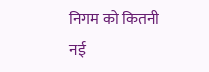निगम को कितनी नई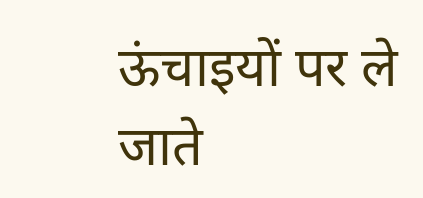ऊंचाइयों पर ले जाते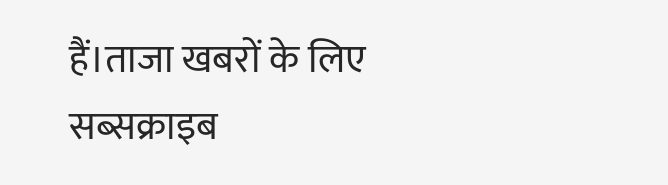हैं।ताजा खबरों के लिए सब्सक्राइब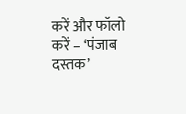करें और फॉलो करें – ‘पंजाब दस्तक’